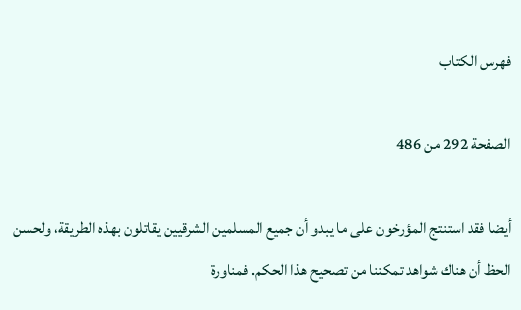فهرس الكتاب

الصفحة 292 من 486

أيضا فقد استنتج المؤرخون على ما يبدو أن جميع المسلمين الشرقيين يقاتلون بهذه الطريقة، ولحسن الحظ أن هناك شواهد تمكننا من تصحيح هذا الحكم. فمناورة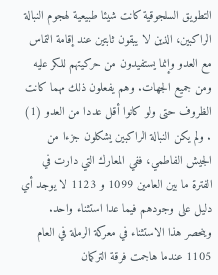التطويق السلجوقية كانت شيئا طبيعية لهجوم النبالة الراكبين، الذين لا يبقون ثابتين عند إقامة التماس مع العدو وإنما يستفيدون من حركيتهم للكر عليه ومن جميع الجهات. وهم يفعلون ذلك مهما كانت الظروف حتى ولو كانوا أقل عددا من العدو (1) . ولم يكن النبالة الراكبين يشكلون جزءا من الجيش الفاطمي، ففي المعارك التي دارت في الفترة ما بين العامين 1099 و 1123 لا يوجد أي دليل على وجودهم فيما عدا استثناء واحد. وينحصر هذا الاستثناء في معركة الرملة في العام 1105 عندما هاجمت فرقة التركمان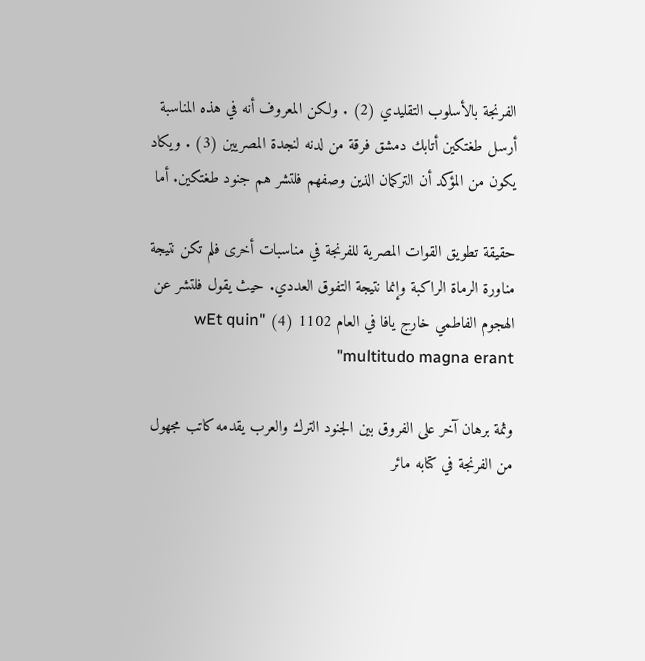الفرنجة بالأسلوب التقليدي (2) . ولكن المعروف أنه في هذه المناسبة أرسل طغتكين أتابك دمشق فرقة من لدنه لنجدة المصريين (3) . ويكاد يكون من المؤكد أن التركمان الذين وصفهم فلتشر هم جنود طغتكين. أما

حقيقة تطويق القوات المصرية للفرنجة في مناسبات أخرى فلم تكن نتيجة مناورة الرماة الراكبة وإنما نتيجة التفوق العددي. حيث يقول فلتشر عن الهجوم الفاطمي خارج يافا في العام 1102 (4) "wEt quin multitudo magna erant"

وثمة برهان آخر على الفروق بين الجنود الترك والعرب يقدمه كاتب مجهول من الفرنجة في كتابه مائر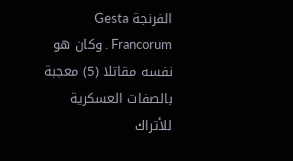الفرنجة Gesta Francorum . وكان هو نفسه مقاتلا (5) معجبة بالصفات العسكرية للأتراك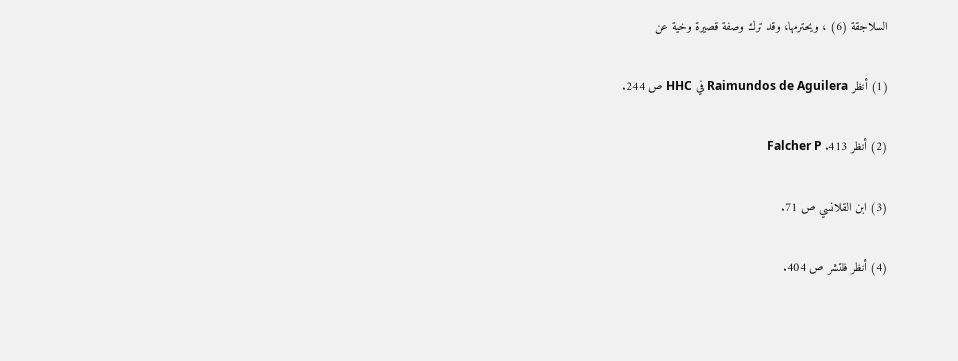السلاجقة (6) ، ويحترمها، وقد ترك وصفة قصيرة وخية عن

(1) أنظر Raimundos de Aguilera في HHC ص 244.

(2) أنظر 413. Falcher P

(3) ابن القلانسي ص 71.

(4) أنظر فلتشر ص 404.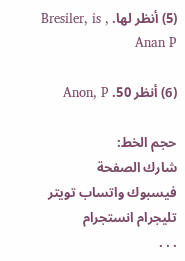(5) أنظر لها. Bresiler, is , Anan P

(6) أنظر 50. Anon, P

حجم الخط:
شارك الصفحة
فيسبوك واتساب تويتر تليجرام انستجرام
. . .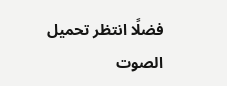فضلًا انتظر تحميل الصوت